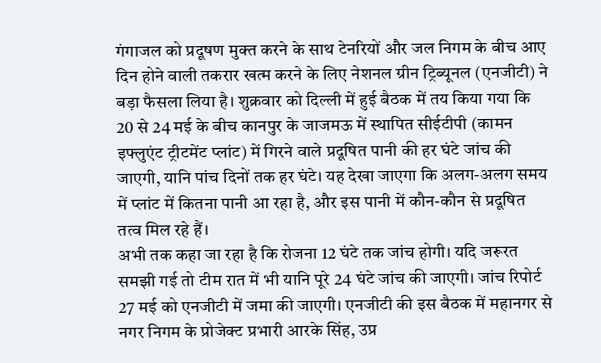गंगाजल को प्रदूषण मुक्त करने के साथ टेनरियों और जल निगम के बीच आए दिन होने वाली तकरार खत्म करने के लिए नेशनल ग्रीन ट्रिब्यूनल (एनजीटी) ने बड़ा फैसला लिया है। शुक्रवार को दिल्ली में हुई बैठक में तय किया गया कि 20 से 24 मई के बीच कानपुर के जाजमऊ में स्थापित सीईटीपी (कामन इफ्लुएंट ट्रीटमेंट प्लांट) में गिरने वाले प्रदूषित पानी की हर घंटे जांच की जाएगी, यानि पांच दिनों तक हर घंटे। यह देखा जाएगा कि अलग-अलग समय में प्लांट में कितना पानी आ रहा है, और इस पानी में कौन-कौन से प्रदूषित तत्व मिल रहे हैं।
अभी तक कहा जा रहा है कि रोजना 12 घंटे तक जांच होगी। यदि जरूरत समझी गई तो टीम रात में भी यानि पूरे 24 घंटे जांच की जाएगी। जांच रिपोर्ट 27 मई को एनजीटी में जमा की जाएगी। एनजीटी की इस बैठक में महानगर से नगर निगम के प्रोजेक्ट प्रभारी आरके सिंह, उप्र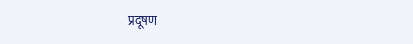प्रदूषण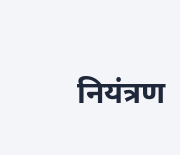नियंत्रण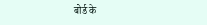बोर्ड के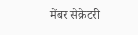मेंबर सेक्रेटरी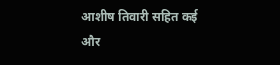आशीष तिवारी सहित कई और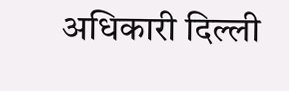अधिकारी दिल्ली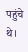पहुंचे थे।